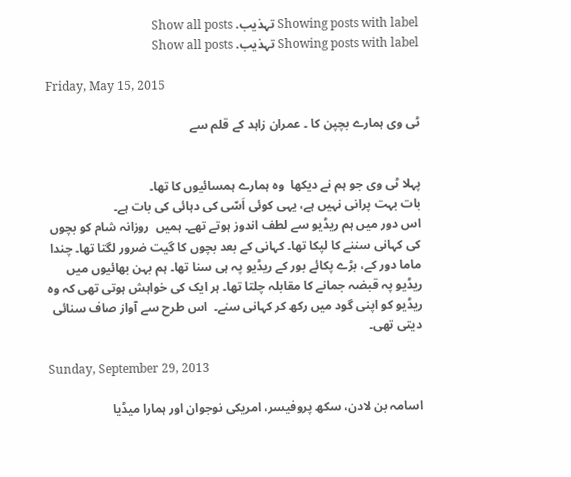Showing posts with label تہذیب. Show all posts
Showing posts with label تہذیب. Show all posts

Friday, May 15, 2015

ٹی وی ہمارے بچپن کا ۔ عمران زاہد کے قلم سے


پہلا ٹی وی جو ہم نے دیکھا  وہ ہمارے ہمسائیوں کا تھا۔
بات بہت پرانی نہیں ہے، یہی کوئی اَسّی کی دہائی کی بات ہے۔
اس دور میں ہم ریڈیو سے لطف اندوز ہوتے تھے۔ ہمیں  روزانہ شام کو بچوں کی کہانی سننے کا لپکا تھا۔ کہانی کے بعد بچوں کا گیت ضرور لگتا تھا۔ چندا ماما دور کے، بڑے پکائے بور کے ریڈیو پہ ہی سنا تھا۔ ہم بہن بھائیوں میں ریڈیو پہ قبضہ جمانے کا مقابلہ چلتا تھا۔ ہر ایک کی خواہش ہوتی تھی کہ وہ ریڈیو کو اپنی گود میں رکھ کر کہانی سنے۔  اس طرح سے آواز صاف سنائی دیتی تھی۔

Sunday, September 29, 2013

اسامہ بن لادن، سکھ پروفیسر، امریکی نوجوان اور ہمارا میڈیا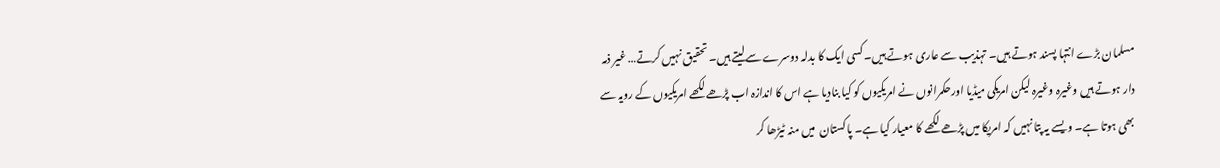مسلمان بڑے انتہا پسند ہوتے ہیں۔ تہذیب سے عاری ہوتے ہیں۔ کسی ایک کا بدلہ دوسرے سےلیتے ہیں۔ تحقیق نہیں کرتے… غیر ذمہ دار ہوتے ہیں وغیرہ وغیرہ لیکن امریکی میڈیا اورحکمرانوں نے امریکیوں کو کیا بنادیا ہے اس کا اندازہ اب پڑھے لکھے امریکیوں کے رویہ سے بھی ہوتا ہے۔ ویسے یہ پتا نہیں کہ امریکا میں پڑھے لکھے کا معیار کیا ہے۔ پاکستان  میں منہ ٹیڑھا کر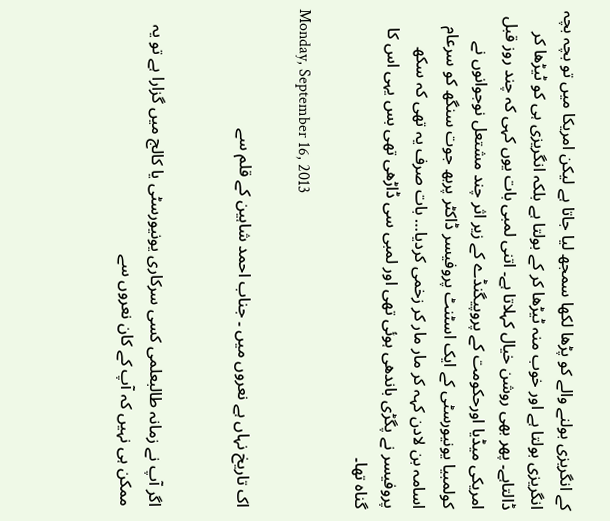کے انگریزی بولنے والے کو پڑھا لکھا سمجھ لیا جاتا ہے لیکن امریکا میں تو بچہ بچہ انگریزی بولتا ہے اور خوب منہ ٹیڑھا کر کے بولتا ہے بلکہ انگریزی ہی کو ٹیڑھا کر ڈالتاہے۔ پھر بھی روشن خیال کہلاتا ہے۔ اتنی لمبی بات یوں کہی کہ چند روز قبل امریکی میڈیا اورحکومت کے پروپیگنڈے کے زیر اثر چند مشتعل نوجوانوں نے کولمبیا یونیورسٹی کے ایک اسٹنٹ پروفیسر ڈاکٹر پربھ جوت سنگھ کو سرعام اسامہ بن لادن کہہ کر مار مار کر زخمی کردیا… بات صرف یہ تھی کہ سکھ پروفیسر نے پگڑی باندھی ہوئی تھی اور لمبی سی ڈاڑھی تھی بس یہی اس کا گناہ تھا۔

Monday, September 16, 2013

اک تاریخ نہاں ہے نعروں میں ۔ جناب احمد شاہین کے قلم سے


اگر آپ نے زمانہ طالبعلمی کسی سرکاری یونیورسٹی یا کالج میں گزارا ہے تو یہ ممکن ہی نہیں کہ آپ کے کان نعروں سے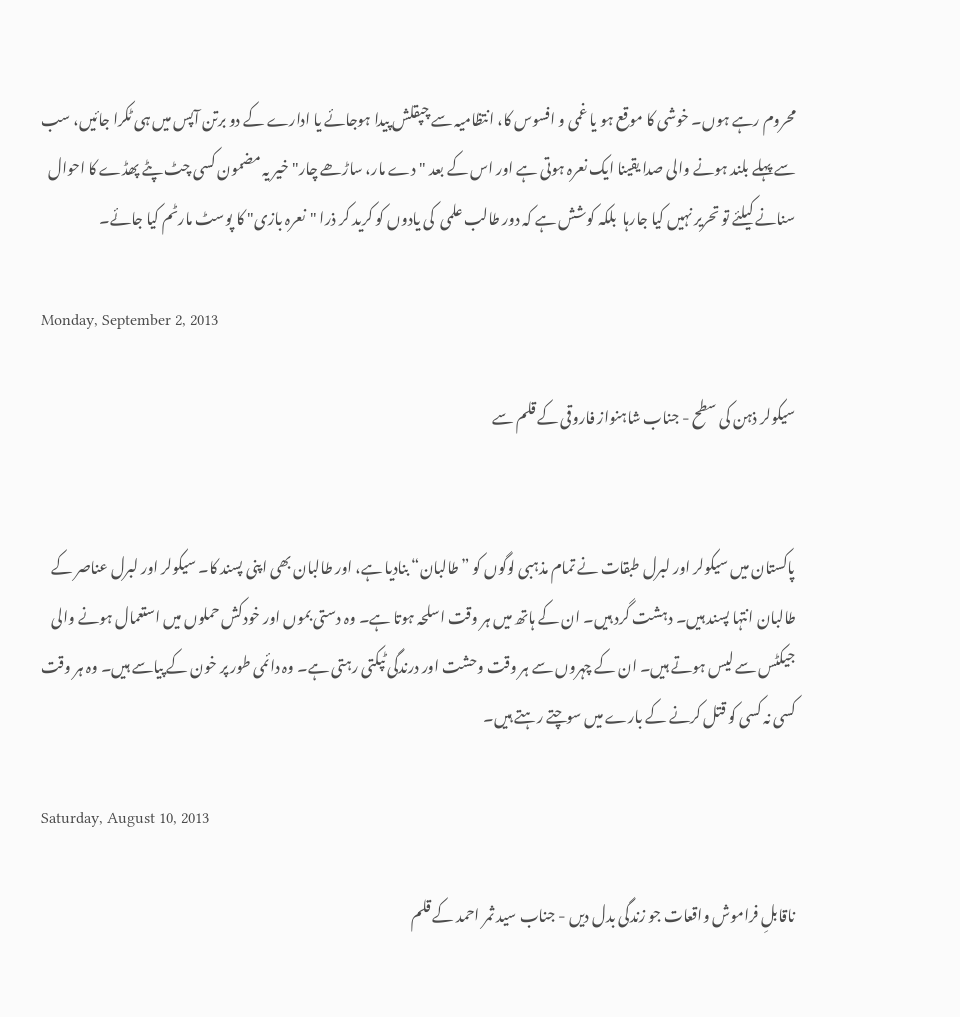محروم رہے ہوں۔ خوشی کا موقع ہو یا غمی و افسوس کا، انتظامیہ سے چپقلش پیدا ہوجائے یا ادارے کے دو برتن آپس میں ہی ٹکرا جائیں، سب سے پہلے بلند ہونے والی صدا یقینا ایک نعرہ ہوتی ہے اور اس کے بعد "دے مار، ساڑھے چار" خیر یہ مضمون کسی چٹ پٹے پھڈے کا احوال سنانے کیلئے تو تحریر نہیں کیا جارہا  بلکہ کوشش ہے کہ دور طالب علمی  کی یادوں کو کرید کر ذرا "نعرہ بازی" کا پوسٹ مارٹم کیا جائے۔

Monday, September 2, 2013

سیکولر ذہن کی سطح - جناب شاہنواز فاروقی کے قلم سے


پاکستان میں سیکولر اور لبرل طبقات نے تمام مذہبی لوگوں کو ”طالبان“ بنادیا ہے، اور طالبان بھی اپنی پسند کا۔ سیکولر اور لبرل عناصر کے طالبان انتہا پسند ہیں۔ دہشت گرد ہیں۔ ان کے ہاتھ میں ہر وقت اسلحہ ہوتا ہے۔ وہ دستی بموں اور خودکش حملوں میں استعمال ہونے والی جیکٹس سے لیس ہوتے ہیں۔ ان کے چہروں سے ہر وقت وحشت اور درندگی ٹپکتی رہتی ہے۔ وہ دائمی طور پر خون کے پیاسے ہیں۔ وہ ہر وقت کسی نہ کسی کو قتل کرنے کے بارے میں سوچتے رہتے ہیں۔

Saturday, August 10, 2013

ناقابلِ فراموش واقعات جو زندگی بدل دیں - جناب سید ثمر احمد کے قلم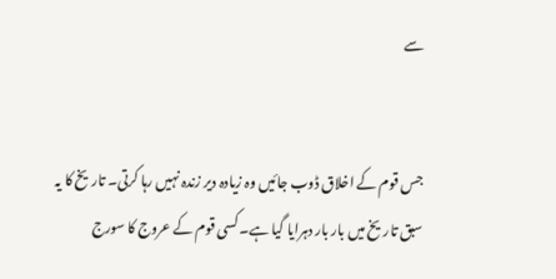سے


جس قوم کے اخلاق ڈوب جائیں وہ زیادہ دیر زندہ نہیں رہا کرتی۔ تاریخ کا یہ سبق تاریخ میں بار بار دہرایا گیا ہے۔ کسی قوم کے عروج کا سورج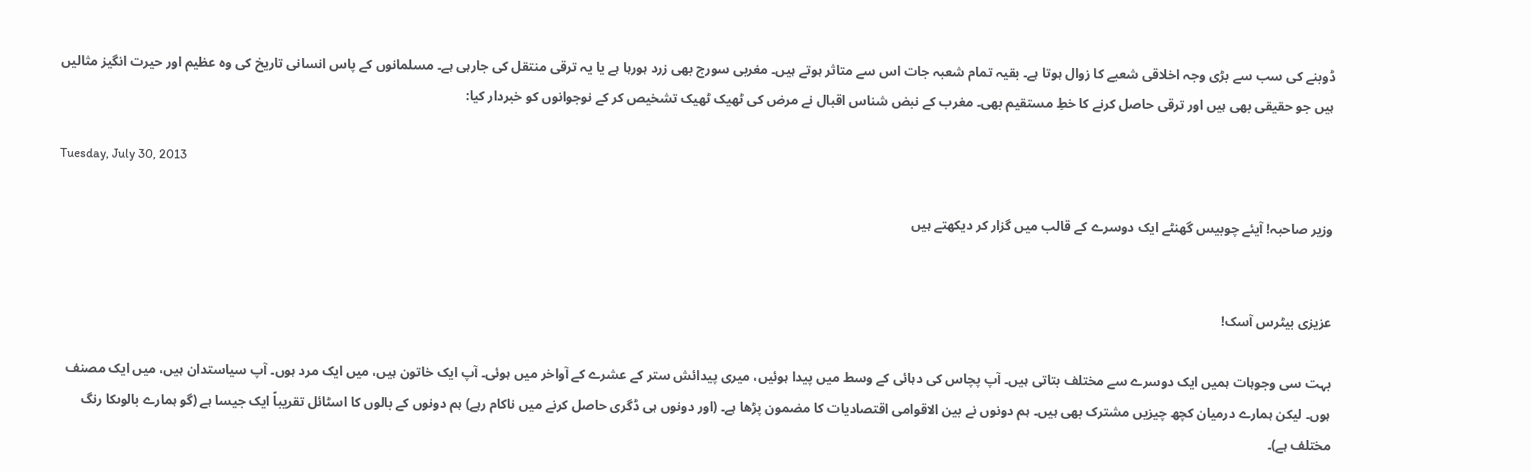ڈوبنے کی سب سے بڑی وجہ اخلاقی شعبے کا زوال ہوتا ہے۔ بقیہ تمام شعبہ جات اس سے متاثر ہوتے ہیں۔ مغربی سورج بھی زرد ہورہا ہے یا یہ ترقی منتقل کی جارہی ہے۔ مسلمانوں کے پاس انسانی تاریخ کی وہ عظیم اور حیرت انگیز مثالیں ہیں جو حقیقی بھی ہیں اور ترقی حاصل کرنے کا خطِ مستقیم بھی۔ مغرب کے نبض شناس اقبال نے مرض کی ٹھیک ٹھیک تشخیص کر کے نوجوانوں کو خبردار کیا:

Tuesday, July 30, 2013

وزیر صاحبہ! آیئے چوبیس گھنٹے ایک دوسرے کے قالب میں گزار کر دیکھتے ہیں


عزیزی بیٹرس آسک!

بہت سی وجوہات ہمیں ایک دوسرے سے مختلف بتاتی ہیں۔ آپ پچاس کی دہائی کے وسط میں پیدا ہوئیں، میری پیدائش ستر کے عشرے کے آواخر میں ہوئی۔ آپ ایک خاتون ہیں، میں ایک مرد ہوں۔ آپ سیاستدان ہیں، میں ایک مصنف ہوں۔ لیکن ہمارے درمیان کچھ چیزیں مشترک بھی ہیں۔ ہم دونوں نے بین الاقوامی اقتصادیات کا مضمون پڑھا ہے۔ (اور دونوں ہی ڈگری حاصل کرنے میں ناکام رہے) ہم دونوں کے بالوں کا اسٹائل تقریباً ایک جیسا ہے (گو ہمارے بالوںکا رنگ مختلف ہے)۔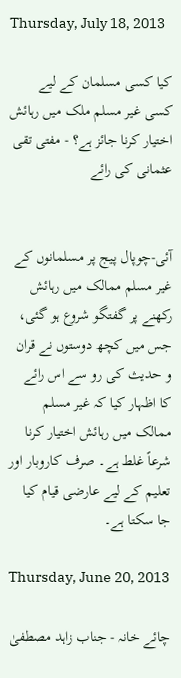Thursday, July 18, 2013

کیا کسی مسلمان کے لیے کسی غیر مسلم ملک میں رہائش اختیار کرنا جائز ہے؟ - مفتی تقی عثمانی کی رائے


آئی-چوپال پیج پر مسلمانوں کے غیر مسلم ممالک میں رہائش رکھنے پر گفتگو شروع ہو گئی، جس میں کچھ دوستوں نے قران و حدیث کی رو سے اس رائے کا اظہار کیا کہ غیر مسلم ممالک میں رہائش اختیار کرنا شرعاً غلط ہے۔ صرف کاروبار اور تعلیم کے لیے عارضی قیام کیا جا سکتا ہے۔

Thursday, June 20, 2013

چائے خانہ - جناب زاہد مصطفیٰ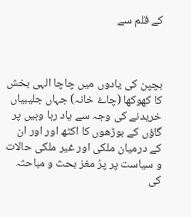کے قلم سے



بچپن کی یادوں میں چاچا الہی بخش  کا کھوکھا (چاۓ خانہ) جہاں جلیبیاں خریدنے کی وجہ سے یاد رہا وہیں پر گاؤں کے بوڑھوں کا اکٹھ اور اور ان کے درمیان ملکی اور غیر ملکی حالات و سیاست پر پرُ مغز بحث و مباحثہ کی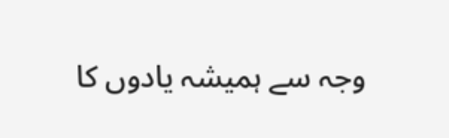وجہ سے ہمیشہ یادوں کا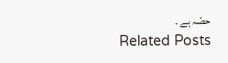حصّہ ہے ۔
Related Posts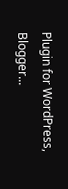Plugin for WordPress, Blogger...